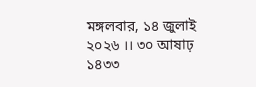মঙ্গলবার, ১৪ জুলাই ২০২৬ ।। ৩০ আষাঢ় ১৪৩৩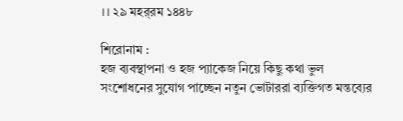।। ২৯ মহর্‌রম ১৪৪৮

শিরোনাম :
হজ ব্যবস্থাপনা ও হজ প্যাকেজ নিয়ে কিছু কথা ভুল সংশোধনের সুযোগ পাচ্ছেন নতুন ভোটাররা ব্যক্তিগত মন্তব্যের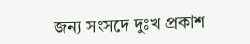জন্য সংসদে দুঃখ প্রকাশ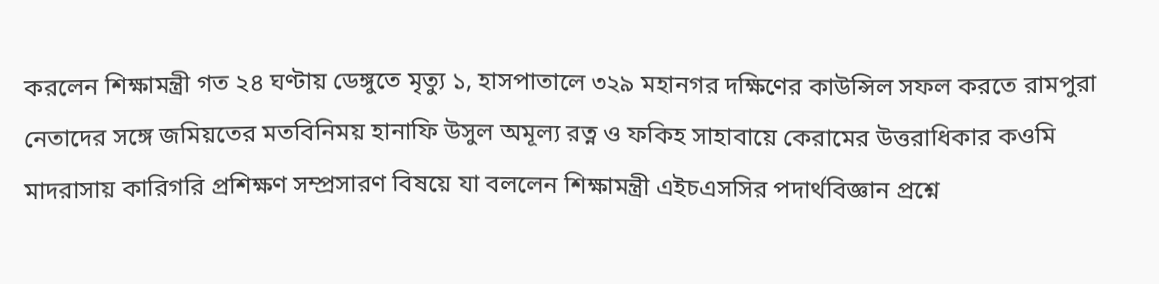করলেন শিক্ষামন্ত্রী গত ২৪ ঘণ্টায় ডেঙ্গুতে মৃত্যু ১, হাসপাতালে ৩২৯ মহানগর দক্ষিণের কাউন্সিল সফল করতে রামপুরা নেতাদের সঙ্গে জমিয়তের মতবিনিময় হানাফি উসুল অমূল্য রত্ন ও ফকিহ সাহাবায়ে কেরামের উত্তরাধিকার কওমি মাদরাসায় কারিগরি প্রশিক্ষণ সম্প্রসারণ বিষয়ে যা বললেন শিক্ষামন্ত্রী এইচএসসির পদার্থবিজ্ঞান প্রশ্নে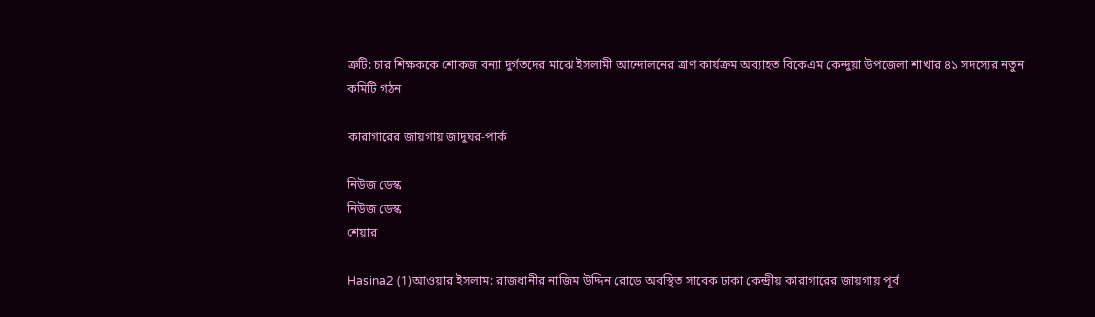ত্রুটি: চার শিক্ষককে শোকজ বন্যা দুর্গতদের মাঝে ইসলামী আন্দোলনের ত্রাণ কার্যক্রম অব্যাহত বিকেএম কেন্দুয়া উপজেলা শাখার ৪১ সদস্যের নতুন কমিটি গঠন

কারাগারের জায়গায় জাদুঘর-পার্ক

নিউজ ডেস্ক
নিউজ ডেস্ক
শেয়ার

Hasina2 (1)আওয়ার ইসলাম: রাজধানীর নাজিম উদ্দিন রোডে অবস্থিত সাবেক ঢাকা কেন্দ্রীয় কারাগারের জায়গায় পূর্ব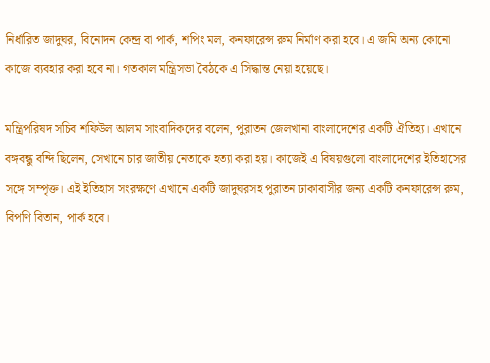নির্ধারিত জাদুঘর, বিনোদন কেন্দ্র বা পার্ক, শপিং মল, কনফারেন্স রুম নির্মাণ করা হবে। এ জমি অন্য কোনো কাজে ব্যবহার করা হবে না। গতকাল মন্ত্রিসভা বৈঠকে এ সিদ্ধান্ত নেয়া হয়েছে।

মন্ত্রিপরিষদ সচিব শফিউল আলম সাংবাদিকদের বলেন, পুরাতন জেলখানা বাংলাদেশের একটি ঐতিহ্য। এখানে বঙ্গবন্ধু বন্দি ছিলেন, সেখানে চার জাতীয় নেতাকে হত্যা করা হয়। কাজেই এ বিষয়গুলো বাংলাদেশের ইতিহাসের সঙ্গে সম্পৃক্ত। এই ইতিহাস সংরক্ষণে এখানে একটি জাদুঘরসহ পুরাতন ঢাকাবাসীর জন্য একটি কনফারেন্স রুম, বিপণি বিতান, পার্ক হবে।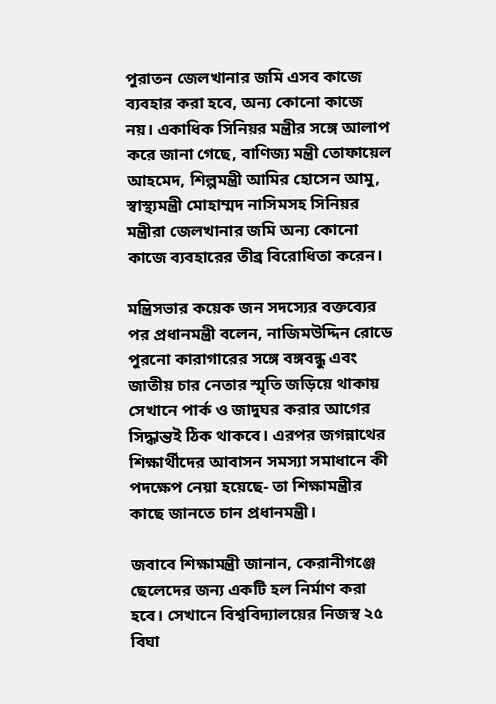পুরাতন জেলখানার জমি এসব কাজে ব্যবহার করা হবে, অন্য কোনো কাজে নয়। একাধিক সিনিয়র মন্ত্রীর সঙ্গে আলাপ করে জানা গেছে, বাণিজ্য মন্ত্রী তোফায়েল আহমেদ, শিল্পমন্ত্রী আমির হোসেন আমু, স্বাস্থ্যমন্ত্রী মোহাম্মদ নাসিমসহ সিনিয়র মন্ত্রীরা জেলখানার জমি অন্য কোনো কাজে ব্যবহারের তীব্র বিরোধিতা করেন।

মন্ত্রিসভার কয়েক জন সদস্যের বক্তব্যের পর প্রধানমন্ত্রী বলেন, নাজিমউদ্দিন রোডে পুরনো কারাগারের সঙ্গে বঙ্গবন্ধু এবং জাতীয় চার নেতার স্মৃতি জড়িয়ে থাকায় সেখানে পার্ক ও জাদুঘর করার আগের সিদ্ধান্তই ঠিক থাকবে। এরপর জগন্নাথের শিক্ষার্থীদের আবাসন সমস্যা সমাধানে কী পদক্ষেপ নেয়া হয়েছে- তা শিক্ষামন্ত্রীর কাছে জানতে চান প্রধানমন্ত্রী।

জবাবে শিক্ষামন্ত্রী জানান, কেরানীগঞ্জে ছেলেদের জন্য একটি হল নির্মাণ করা হবে। সেখানে বিশ্ববিদ্যালয়ের নিজস্ব ২৫ বিঘা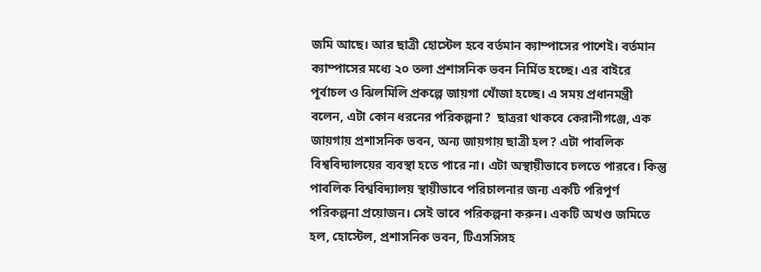জমি আছে। আর ছাত্রী হোস্টেল হবে বর্তমান ক্যাম্পাসের পাশেই। বর্তমান ক্যাম্পাসের মধ্যে ২০ তলা প্রশাসনিক ভবন নির্মিত হচ্ছে। এর বাইরে পূর্বাচল ও ঝিলমিলি প্রকল্পে জায়গা খোঁজা হচ্ছে। এ সময় প্রধানমন্ত্রী বলেন, এটা কোন ধরনের পরিকল্পনা?  ছাত্ররা থাকবে কেরানীগঞ্জে, এক জায়গায় প্রশাসনিক ভবন, অন্য জায়গায় ছাত্রী হল? এটা পাবলিক বিশ্ববিদ্যালয়ের ব্যবস্থা হতে পারে না। এটা অস্থায়ীভাবে চলতে পারবে। কিন্তু পাবলিক বিশ্ববিদ্যালয় স্থায়ীভাবে পরিচালনার জন্য একটি পরিপূর্ণ পরিকল্পনা প্রয়োজন। সেই ভাবে পরিকল্পনা করুন। একটি অখণ্ড জমিতে হল, হোস্টেল, প্রশাসনিক ভবন, টিএসসিসহ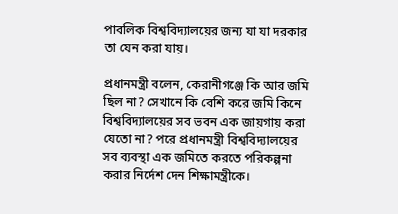পাবলিক বিশ্ববিদ্যালয়ের জন্য যা যা দরকার তা যেন করা যায়।

প্রধানমন্ত্রী বলেন, কেরানীগঞ্জে কি আর জমি ছিল না? সেখানে কি বেশি করে জমি কিনে বিশ্ববিদ্যালয়ের সব ভবন এক জায়গায় করা যেতো না? পরে প্রধানমন্ত্রী বিশ্ববিদ্যালয়ের সব ব্যবস্থা এক জমিতে করতে পরিকল্পনা করার নির্দেশ দেন শিক্ষামন্ত্রীকে।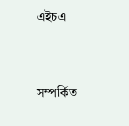এইচএ


সম্পর্কিত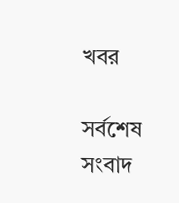খবর

সর্বশেষ সংবাদ